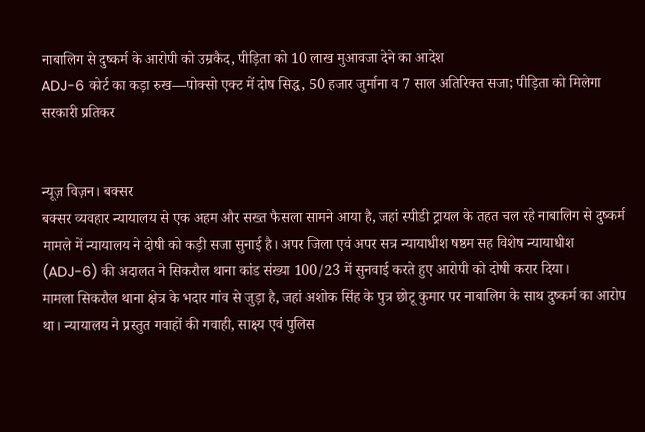नाबालिग से दुष्कर्म के आरोपी को उम्रकैद, पीड़िता को 10 लाख मुआवजा देने का आदेश
ADJ-6 कोर्ट का कड़ा रुख—पोक्सो एक्ट में दोष सिद्ध, 50 हजार जुर्माना व 7 साल अतिरिक्त सजा; पीड़िता को मिलेगा सरकारी प्रतिकर


न्यूज़ विज़न। बक्सर
बक्सर व्यवहार न्यायालय से एक अहम और सख्त फैसला सामने आया है, जहां स्पीडी ट्रायल के तहत चल रहे नाबालिग से दुष्कर्म मामले में न्यायालय ने दोषी को कड़ी सजा सुनाई है। अपर जिला एवं अपर सत्र न्यायाधीश षष्ठम सह विशेष न्यायाधीश (ADJ-6) की अदालत ने सिकरौल थाना कांड संख्या 100/23 में सुनवाई करते हुए आरोपी को दोषी करार दिया।
मामला सिकरौल थाना क्षेत्र के भदार गांव से जुड़ा है, जहां अशोक सिंह के पुत्र छोटू कुमार पर नाबालिग के साथ दुष्कर्म का आरोप था। न्यायालय ने प्रस्तुत गवाहों की गवाही, साक्ष्य एवं पुलिस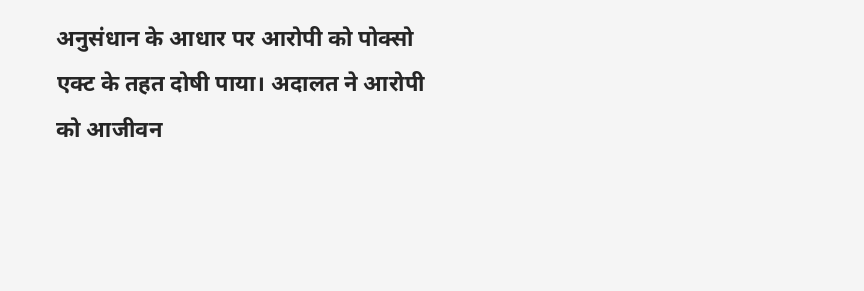अनुसंधान के आधार पर आरोपी को पोक्सो एक्ट के तहत दोषी पाया। अदालत ने आरोपी को आजीवन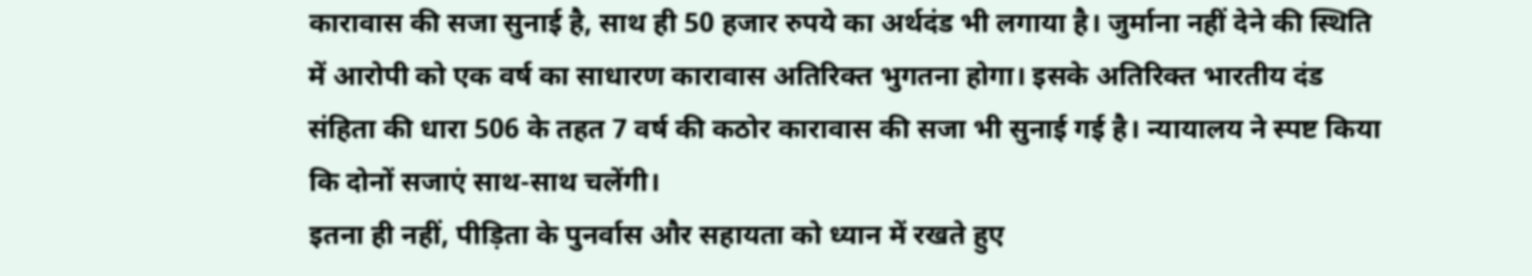कारावास की सजा सुनाई है, साथ ही 50 हजार रुपये का अर्थदंड भी लगाया है। जुर्माना नहीं देने की स्थिति में आरोपी को एक वर्ष का साधारण कारावास अतिरिक्त भुगतना होगा। इसके अतिरिक्त भारतीय दंड संहिता की धारा 506 के तहत 7 वर्ष की कठोर कारावास की सजा भी सुनाई गई है। न्यायालय ने स्पष्ट किया कि दोनों सजाएं साथ-साथ चलेंगी।
इतना ही नहीं, पीड़िता के पुनर्वास और सहायता को ध्यान में रखते हुए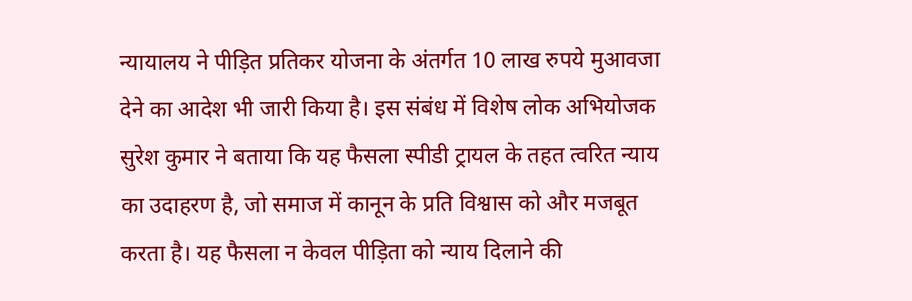न्यायालय ने पीड़ित प्रतिकर योजना के अंतर्गत 10 लाख रुपये मुआवजा देने का आदेश भी जारी किया है। इस संबंध में विशेष लोक अभियोजक सुरेश कुमार ने बताया कि यह फैसला स्पीडी ट्रायल के तहत त्वरित न्याय का उदाहरण है, जो समाज में कानून के प्रति विश्वास को और मजबूत करता है। यह फैसला न केवल पीड़िता को न्याय दिलाने की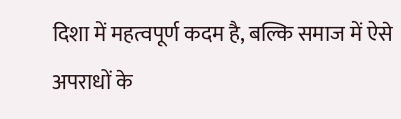दिशा में महत्वपूर्ण कदम है, बल्कि समाज में ऐसे अपराधों के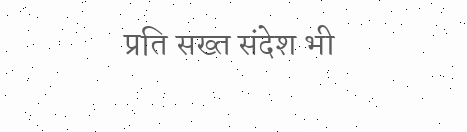प्रति सख्त संदेश भी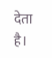देता है।